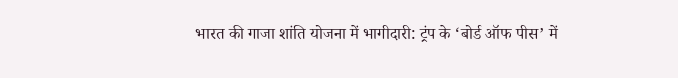भारत की गाजा शांति योजना में भागीदारी: ट्रंप के ‘बोर्ड ऑफ पीस’ में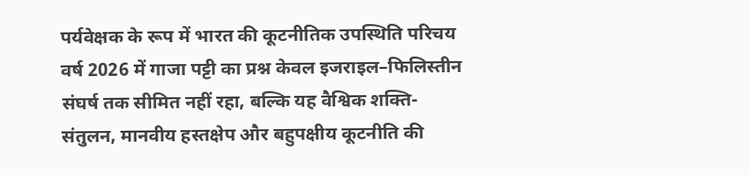पर्यवेक्षक के रूप में भारत की कूटनीतिक उपस्थिति परिचय वर्ष 2026 में गाजा पट्टी का प्रश्न केवल इजराइल–फिलिस्तीन संघर्ष तक सीमित नहीं रहा, बल्कि यह वैश्विक शक्ति-संतुलन, मानवीय हस्तक्षेप और बहुपक्षीय कूटनीति की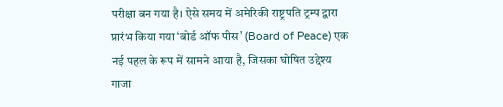परीक्षा बन गया है। ऐसे समय में अमेरिकी राष्ट्रपति ट्रम्प द्वारा प्रारंभ किया गया ‘बोर्ड ऑफ पीस’ (Board of Peace) एक नई पहल के रूप में सामने आया है, जिसका घोषित उद्देश्य गाजा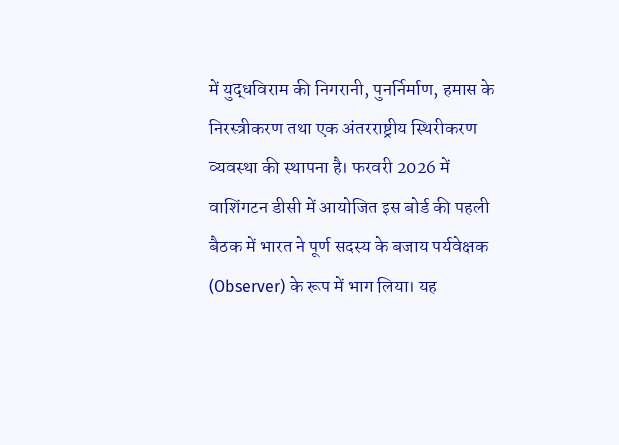में युद्धविराम की निगरानी, पुनर्निर्माण, हमास के निरस्त्रीकरण तथा एक अंतरराष्ट्रीय स्थिरीकरण व्यवस्था की स्थापना है। फरवरी 2026 में वाशिंगटन डीसी में आयोजित इस बोर्ड की पहली बैठक में भारत ने पूर्ण सदस्य के बजाय पर्यवेक्षक (Observer) के रूप में भाग लिया। यह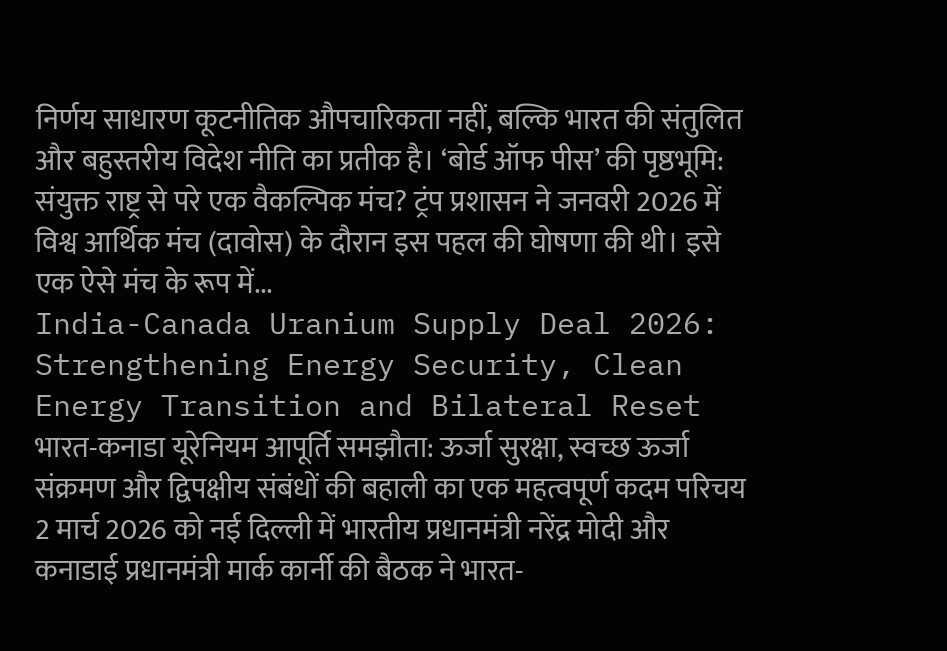निर्णय साधारण कूटनीतिक औपचारिकता नहीं, बल्कि भारत की संतुलित और बहुस्तरीय विदेश नीति का प्रतीक है। ‘बोर्ड ऑफ पीस’ की पृष्ठभूमि: संयुक्त राष्ट्र से परे एक वैकल्पिक मंच? ट्रंप प्रशासन ने जनवरी 2026 में विश्व आर्थिक मंच (दावोस) के दौरान इस पहल की घोषणा की थी। इसे एक ऐसे मंच के रूप में...
India-Canada Uranium Supply Deal 2026: Strengthening Energy Security, Clean Energy Transition and Bilateral Reset
भारत-कनाडा यूरेनियम आपूर्ति समझौता: ऊर्जा सुरक्षा, स्वच्छ ऊर्जा संक्रमण और द्विपक्षीय संबंधों की बहाली का एक महत्वपूर्ण कदम परिचय 2 मार्च 2026 को नई दिल्ली में भारतीय प्रधानमंत्री नरेंद्र मोदी और कनाडाई प्रधानमंत्री मार्क कार्नी की बैठक ने भारत-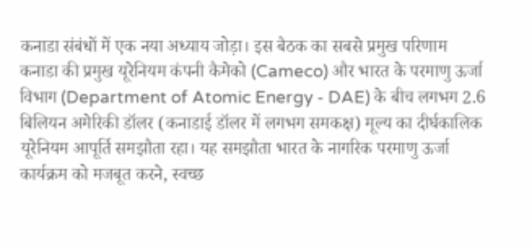कनाडा संबंधों में एक नया अध्याय जोड़ा। इस बैठक का सबसे प्रमुख परिणाम कनाडा की प्रमुख यूरेनियम कंपनी कैमेको (Cameco) और भारत के परमाणु ऊर्जा विभाग (Department of Atomic Energy - DAE) के बीच लगभग 2.6 बिलियन अमेरिकी डॉलर (कनाडाई डॉलर में लगभग समकक्ष) मूल्य का दीर्घकालिक यूरेनियम आपूर्ति समझौता रहा। यह समझौता भारत के नागरिक परमाणु ऊर्जा कार्यक्रम को मजबूत करने, स्वच्छ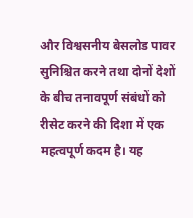और विश्वसनीय बेसलोड पावर सुनिश्चित करने तथा दोनों देशों के बीच तनावपूर्ण संबंधों को रीसेट करने की दिशा में एक महत्वपूर्ण कदम है। यह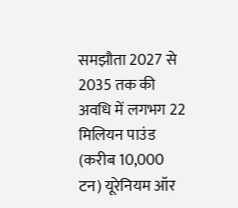समझौता 2027 से 2035 तक की अवधि में लगभग 22 मिलियन पाउंड (करीब 10,000 टन) यूरेनियम ऑर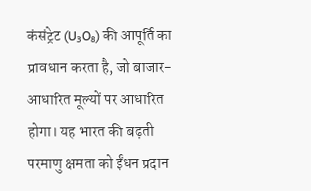कंसंट्रेट (U₃O₈) की आपूर्ति का प्रावधान करता है, जो बाजार-आधारित मूल्यों पर आधारित होगा। यह भारत की बढ़ती परमाणु क्षमता को ईंधन प्रदान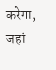करेगा, जहां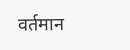वर्तमान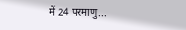में 24 परमाणु...